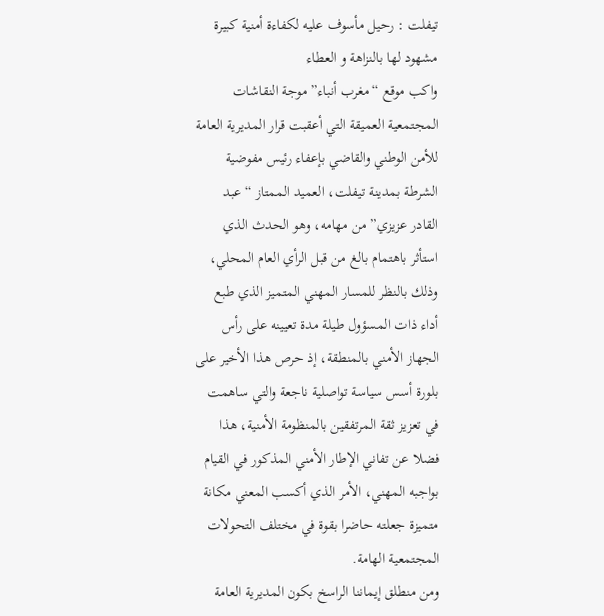تيفلت : رحيل مأسوف عليه لكفاءة أمنية كبيرة مشهود لها بالنزاهة و العطاء
واكب موقع “مغرب أنباء” موجة النقاشات المجتمعية العميقة التي أعقبت قرار المديرية العامة للأمن الوطني والقاضي بإعفاء رئيس مفوضية الشرطة بمدينة تيفلت، العميد الممتاز “عبد القادر عزيزي” من مهامه، وهو الحدث الذي استأثر باهتمام بالغ من قبل الرأي العام المحلي، وذلك بالنظر للمسار المهني المتميز الذي طبع أداء ذات المسؤول طيلة مدة تعيينه على رأس الجهاز الأمني بالمنطقة، إذ حرص هذا الأخير على بلورة أسس سياسة تواصلية ناجعة والتي ساهمت في تعزيز ثقة المرتفقين بالمنظومة الأمنية، هذا فضلا عن تفاني الإطار الأمني المذكور في القيام بواجبه المهني، الأمر الذي أكسب المعني مكانة متميزة جعلته حاضرا بقوة في مختلف التحولات المجتمعية الهامة.
ومن منطلق إيماننا الراسخ بكون المديرية العامة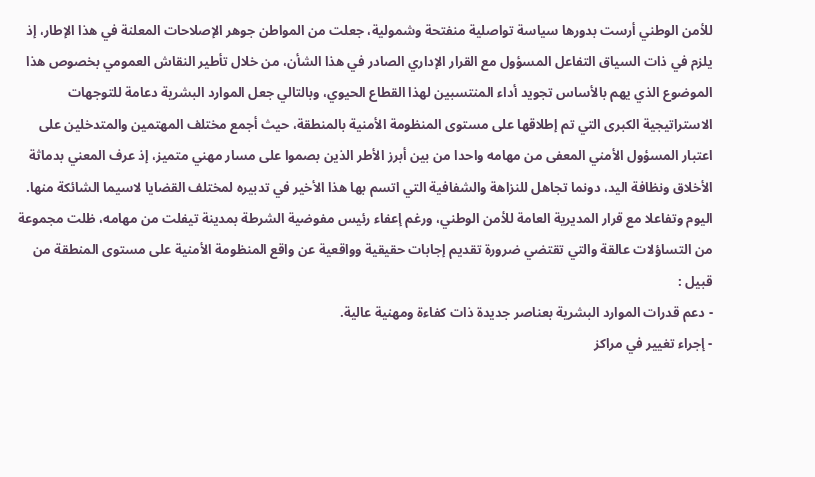للأمن الوطني أرست بدورها سياسة تواصلية منفتحة وشمولية، جعلت من المواطن جوهر الإصلاحات المعلنة في هذا الإطار، إذ يلزم في ذات السياق التفاعل المسؤول مع القرار الإداري الصادر في هذا الشأن، من خلال تأطير النقاش العمومي بخصوص هذا الموضوع الذي يهم بالأساس تجويد أداء المنتسبين لهذا القطاع الحيوي، وبالتالي جعل الموارد البشرية دعامة للتوجهات الاستراتيجية الكبرى التي تم إطلاقها على مستوى المنظومة الأمنية بالمنطقة، حيث أجمع مختلف المهتمين والمتدخلين على اعتبار المسؤول الأمني المعفى من مهامه واحدا من بين أبرز الأطر الذين بصموا على مسار مهني متميز، إذ عرف المعني بدماثة الأخلاق ونظافة اليد، دونما تجاهل للنزاهة والشفافية التي اتسم بها هذا الأخير في تدبيره لمختلف القضايا لاسيما الشائكة منها.
اليوم وتفاعلا مع قرار المديرية العامة للأمن الوطني، ورغم إعفاء رئيس مفوضية الشرطة بمدينة تيفلت من مهامه، ظلت مجموعة من التساؤلات عالقة والتي تقتضي ضرورة تقديم إجابات حقيقية وواقعية عن واقع المنظومة الأمنية على مستوى المنطقة من قبيل :
- دعم قدرات الموارد البشرية بعناصر جديدة ذات كفاءة ومهنية عالية.
- إجراء تغيير في مراكز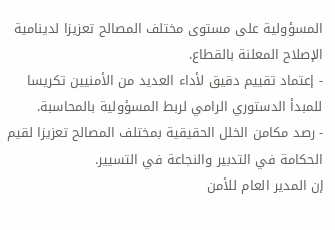المسؤولية على مستوى مختلف المصالح تعزيزا لدينامية الإصلاح المعلنة بالقطاع.
- إعتماد تقييم دقيق لأداء العديد من الأمنيين تكريسا للمبدأ الدستوري الرامي لربط المسؤولية بالمحاسبة.
- رصد مكامن الخلل الحقيقية بمختلف المصالح تعزيزا لقيم الحكامة في التدبير والنجاعة في التسيير.
إن المدير العام للأمن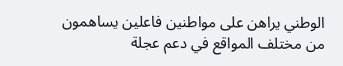الوطني يراهن على مواطنين فاعلين يساهمون من مختلف المواقع في دعم عجلة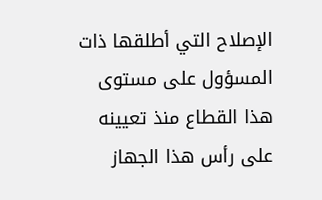الإصلاح التي أطلقها ذات المسؤول على مستوى هذا القطاع منذ تعيينه على رأس هذا الجهاز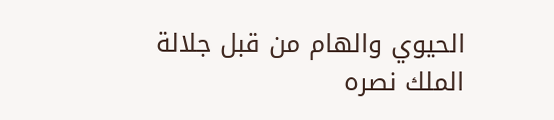الحيوي والهام من قبل جلالة الملك نصره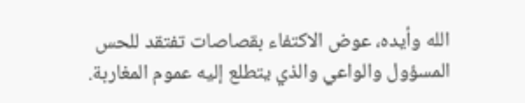الله وأيده، عوض الاكتفاء بقصاصات تفتقد للحس المسؤول والواعي والذي يتطلع إليه عموم المغاربة.